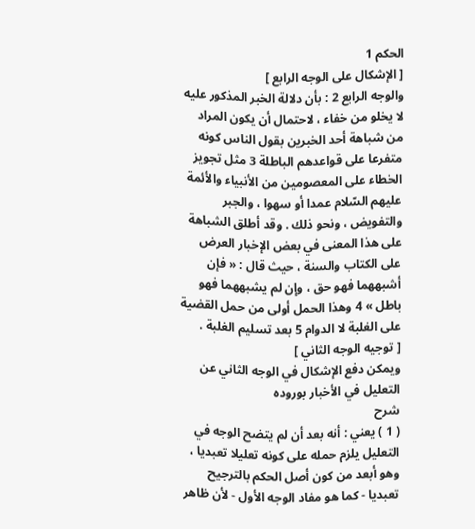الحكم 1
[ الإشكال على الوجه الرابع ]
والوجه الرابع 2 : بأن دلالة الخبر المذكور عليه لا يخلو من خفاء ، لاحتمال أن يكون المراد من شباهة أحد الخبرين بقول الناس كونه متفرعا على قواعدهم الباطلة 3 مثل تجويز الخطاء على المعصومين من الأنبياء والأئمة عليهم السّلام عمدا أو سهوا ، والجبر والتفويض ، ونحو ذلك . وقد أطلق الشباهة على هذا المعنى في بعض الإخبار العرض على الكتاب والسنة ، حيث قال : « فإن أشبههما فهو حق ، وإن لم يشبههما فهو باطل » 4 وهذا الحمل أولى من حمل القضية على الغلبة لا الدوام 5 بعد تسليم الغلبة .
[ توجيه الوجه الثاني ]
ويمكن دفع الإشكال في الوجه الثاني عن التعليل في الأخبار بوروده
شرح
( 1 ) يعني : أنه بعد أن لم يتضح الوجه في التعليل يلزم حمله على كونه تعليلا تعبديا ، وهو أبعد من كون أصل الحكم بالترجيح تعبديا - كما هو مفاد الوجه الأول - لأن ظاهر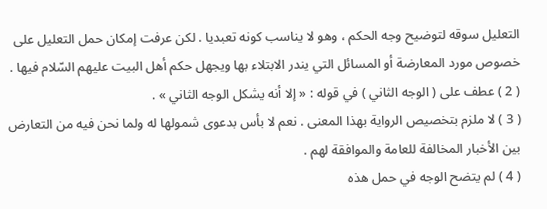التعليل سوقه لتوضيح وجه الحكم ، وهو لا يناسب كونه تعبديا . لكن عرفت إمكان حمل التعليل على خصوص مورد المعارضة أو المسائل التي يندر الابتلاء بها ويجهل حكم أهل البيت عليهم السّلام فيها .
( 2 ) عطف على ( الوجه الثاني ) في قوله : « إلا أنه يشكل الوجه الثاني » .
( 3 ) لا ملزم بتخصيص الرواية بهذا المعنى . نعم لا بأس بدعوى شمولها له ولما نحن فيه من التعارض بين الأخبار المخالفة للعامة والموافقة لهم .
( 4 ) لم يتضح الوجه في حمل هذه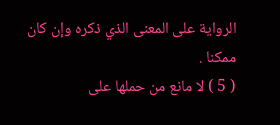الرواية على المعنى الذي ذكره وإن كان ممكنا .
( 5 ) لا مانع من حملها على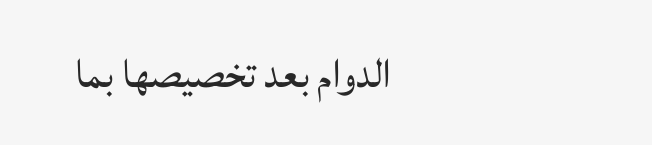الدوام بعد تخصيصها بما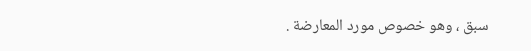سبق ، وهو خصوص مورد المعارضة .